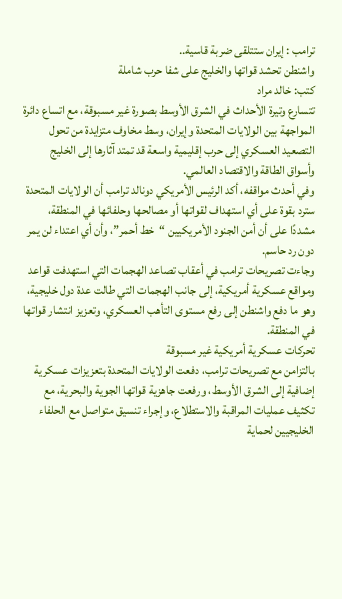ترامب : إيران ستتلقى ضربة قاسية..
واشنطن تحشد قواتها والخليج على شفا حرب شاملة
كتب: خالد مراد
تتسارع وتيرة الأحداث في الشرق الأوسط بصورة غير مسبوقة، مع اتساع دائرة المواجهة بين الولايات المتحدة وإيران، وسط مخاوف متزايدة من تحول التصعيد العسكري إلى حرب إقليمية واسعة قد تمتد آثارها إلى الخليج وأسواق الطاقة والاقتصاد العالمي.
وفي أحدث مواقفه، أكد الرئيس الأمريكي دونالد ترامب أن الولايات المتحدة سترد بقوة على أي استهداف لقواتها أو مصالحها وحلفائها في المنطقة، مشددًا على أن أمن الجنود الأمريكيين “خط أحمر”، وأن أي اعتداء لن يمر دون رد حاسم.
وجاءت تصريحات ترامب في أعقاب تصاعد الهجمات التي استهدفت قواعد ومواقع عسكرية أمريكية، إلى جانب الهجمات التي طالت عدة دول خليجية، وهو ما دفع واشنطن إلى رفع مستوى التأهب العسكري، وتعزيز انتشار قواتها في المنطقة.
تحركات عسكرية أمريكية غير مسبوقة
بالتزامن مع تصريحات ترامب، دفعت الولايات المتحدة بتعزيزات عسكرية إضافية إلى الشرق الأوسط، ورفعت جاهزية قواتها الجوية والبحرية، مع تكثيف عمليات المراقبة والاستطلاع، وإجراء تنسيق متواصل مع الحلفاء الخليجيين لحماية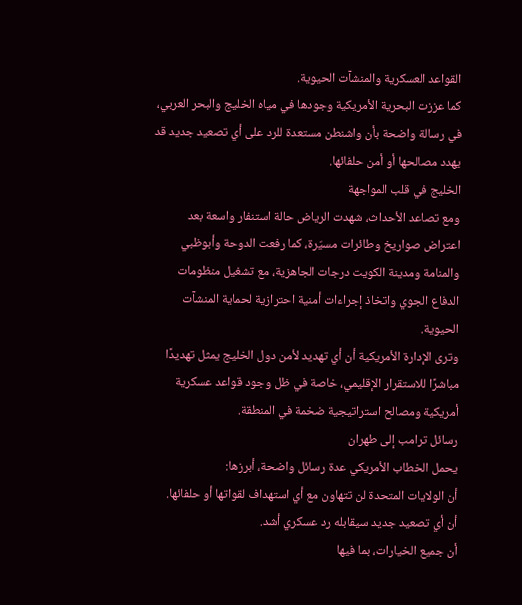القواعد العسكرية والمنشآت الحيوية.
كما عززت البحرية الأمريكية وجودها في مياه الخليج والبحر العربي، في رسالة واضحة بأن واشنطن مستعدة للرد على أي تصعيد جديد قد يهدد مصالحها أو أمن حلفائها.
الخليج في قلب المواجهة
ومع تصاعد الأحداث، شهدت الرياض حالة استنفار واسعة بعد اعتراض صواريخ وطائرات مسيّرة، كما رفعت الدوحة وأبوظبي والمنامة ومدينة الكويت درجات الجاهزية، مع تشغيل منظومات الدفاع الجوي واتخاذ إجراءات أمنية احترازية لحماية المنشآت الحيوية.
وترى الإدارة الأمريكية أن أي تهديد لأمن دول الخليج يمثل تهديدًا مباشرًا للاستقرار الإقليمي، خاصة في ظل وجود قواعد عسكرية أمريكية ومصالح استراتيجية ضخمة في المنطقة.
رسائل ترامب إلى طهران
يحمل الخطاب الأمريكي عدة رسائل واضحة، أبرزها:
أن الولايات المتحدة لن تتهاون مع أي استهداف لقواتها أو حلفائها.
أن أي تصعيد جديد سيقابله رد عسكري أشد.
أن جميع الخيارات، بما فيها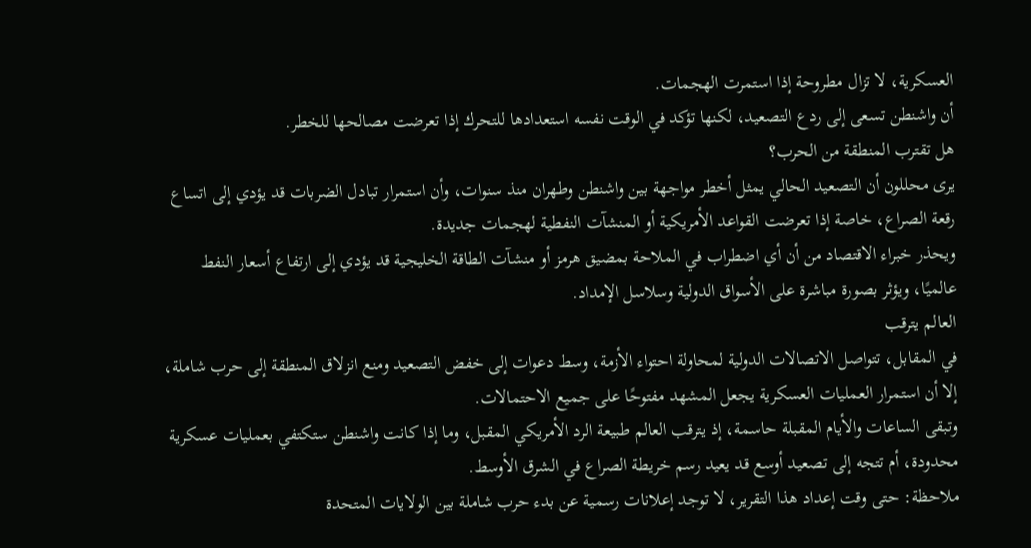العسكرية، لا تزال مطروحة إذا استمرت الهجمات.
أن واشنطن تسعى إلى ردع التصعيد، لكنها تؤكد في الوقت نفسه استعدادها للتحرك إذا تعرضت مصالحها للخطر.
هل تقترب المنطقة من الحرب؟
يرى محللون أن التصعيد الحالي يمثل أخطر مواجهة بين واشنطن وطهران منذ سنوات، وأن استمرار تبادل الضربات قد يؤدي إلى اتساع رقعة الصراع، خاصة إذا تعرضت القواعد الأمريكية أو المنشآت النفطية لهجمات جديدة.
ويحذر خبراء الاقتصاد من أن أي اضطراب في الملاحة بمضيق هرمز أو منشآت الطاقة الخليجية قد يؤدي إلى ارتفاع أسعار النفط عالميًا، ويؤثر بصورة مباشرة على الأسواق الدولية وسلاسل الإمداد.
العالم يترقب
في المقابل، تتواصل الاتصالات الدولية لمحاولة احتواء الأزمة، وسط دعوات إلى خفض التصعيد ومنع انزلاق المنطقة إلى حرب شاملة، إلا أن استمرار العمليات العسكرية يجعل المشهد مفتوحًا على جميع الاحتمالات.
وتبقى الساعات والأيام المقبلة حاسمة، إذ يترقب العالم طبيعة الرد الأمريكي المقبل، وما إذا كانت واشنطن ستكتفي بعمليات عسكرية محدودة، أم تتجه إلى تصعيد أوسع قد يعيد رسم خريطة الصراع في الشرق الأوسط.
ملاحظة: حتى وقت إعداد هذا التقرير، لا توجد إعلانات رسمية عن بدء حرب شاملة بين الولايات المتحدة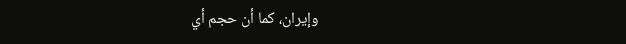وإيران، كما أن حجم أي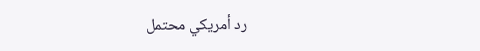رد أمريكي محتمل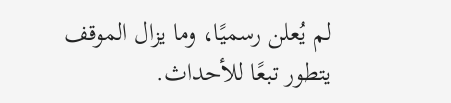لم يُعلن رسميًا، وما يزال الموقف يتطور تبعًا للأحداث.